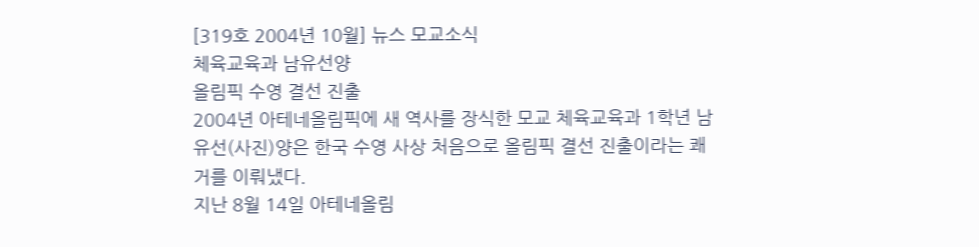[319호 2004년 10월] 뉴스 모교소식
체육교육과 남유선양
올림픽 수영 결선 진출
2004년 아테네올림픽에 새 역사를 장식한 모교 체육교육과 1학년 남유선(사진)양은 한국 수영 사상 처음으로 올림픽 결선 진출이라는 쾌거를 이뤄냈다.
지난 8월 14일 아테네올림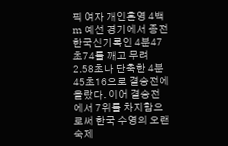픽 여자 개인혼영 4백m 예선 경기에서 종전 한국신기록인 4분47초74를 깨고 무려 2.58초나 단축한 4분45초16으로 결승전에 올랐다. 이어 결승전에서 7위를 차지함으로써 한국 수영의 오랜 숙제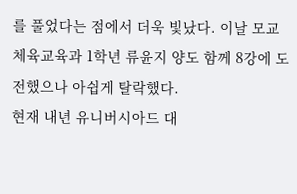를 풀었다는 점에서 더욱 빛났다. 이날 모교 체육교육과 1학년 류윤지 양도 함께 8강에 도전했으나 아쉽게 탈락했다.
현재 내년 유니버시아드 대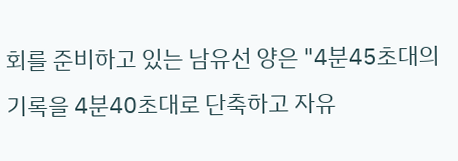회를 준비하고 있는 남유선 양은 "4분45초대의 기록을 4분40초대로 단축하고 자유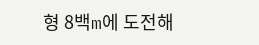형 8백m에 도전해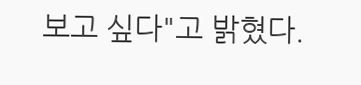보고 싶다"고 밝혔다.